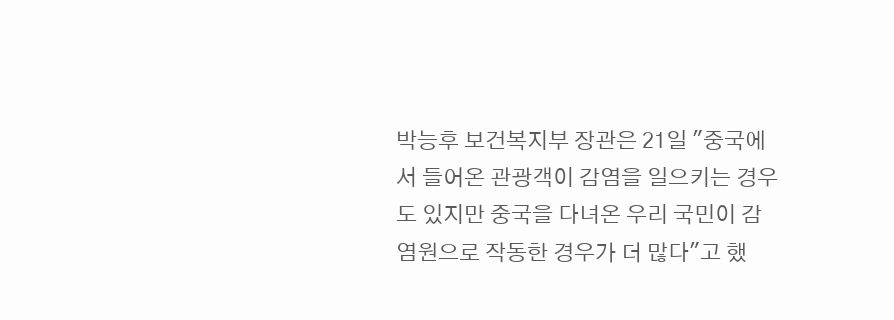박능후 보건복지부 장관은 21일 "중국에서 들어온 관광객이 감염을 일으키는 경우도 있지만 중국을 다녀온 우리 국민이 감염원으로 작동한 경우가 더 많다"고 했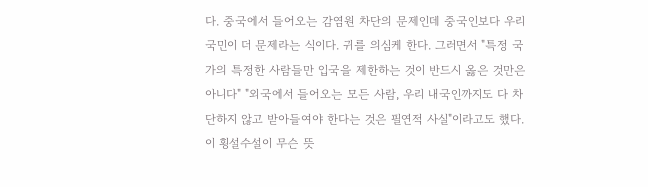다. 중국에서 들어오는 감염원 차단의 문제인데 중국인보다 우리 국민이 더 문제라는 식이다. 귀를 의심케 한다. 그러면서 "특정 국가의 특정한 사람들만 입국을 제한하는 것이 반드시 옳은 것만은 아니다" "외국에서 들어오는 모든 사람, 우리 내국인까지도 다 차단하지 않고 받아들여야 한다는 것은 필연적 사실"이라고도 했다. 이 횡설수설이 무슨 뜻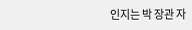인지는 박 장관 자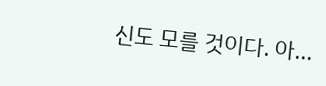신도 모를 것이다. 아...